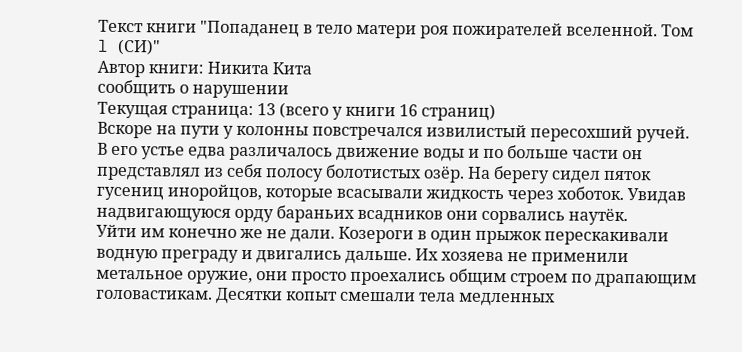Текст книги "Попаданец в тело матери роя пожирателей вселенной. Том l (СИ)"
Автор книги: Никита Кита
сообщить о нарушении
Текущая страница: 13 (всего у книги 16 страниц)
Вскоре на пути у колонны повстречался извилистый пересохший ручей. В его устье едва различалось движение воды и по больше части он представлял из себя полосу болотистых озёр. На берегу сидел пяток гусениц иноройцов, которые всасывали жидкость через хоботок. Увидав надвигающуюся орду бараньих всадников они сорвались наутёк.
Уйти им конечно же не дали. Козероги в один прыжок перескакивали водную преграду и двигались дальше. Их хозяева не применили метальное оружие, они просто проехались общим строем по драпающим головастикам. Десятки копыт смешали тела медленных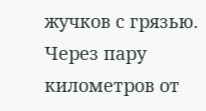жучков с грязью.
Через пару километров от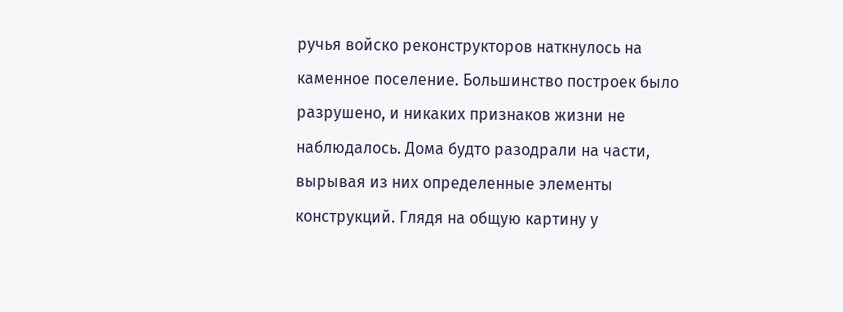ручья войско реконструкторов наткнулось на каменное поселение. Большинство построек было разрушено, и никаких признаков жизни не наблюдалось. Дома будто разодрали на части, вырывая из них определенные элементы конструкций. Глядя на общую картину у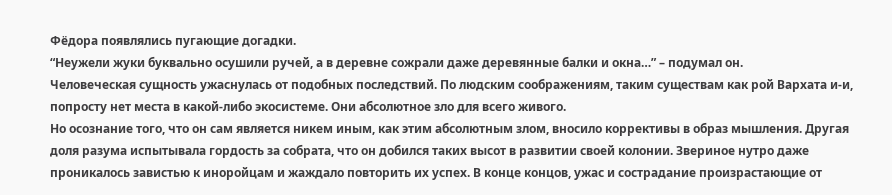Фёдора появлялись пугающие догадки.
“Неужели жуки буквально осушили ручей, а в деревне сожрали даже деревянные балки и окна…” – подумал он.
Человеческая сущность ужаснулась от подобных последствий. По людским соображениям, таким существам как рой Вархата и-и, попросту нет места в какой-либо экосистеме. Они абсолютное зло для всего живого.
Но осознание того, что он сам является никем иным, как этим абсолютным злом, вносило коррективы в образ мышления. Другая доля разума испытывала гордость за собрата, что он добился таких высот в развитии своей колонии. Звериное нутро даже проникалось завистью к иноройцам и жаждало повторить их успех. В конце концов, ужас и сострадание произрастающие от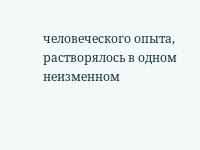человеческого опыта, растворялось в одном неизменном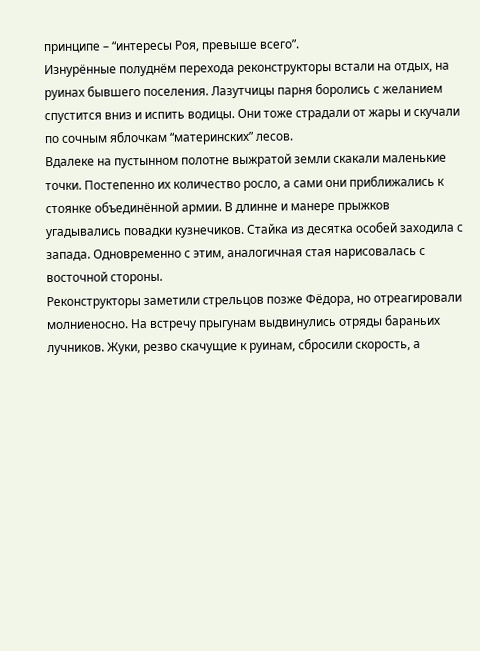принципе – “интересы Роя, превыше всего”.
Изнурённые полуднём перехода реконструкторы встали на отдых, на руинах бывшего поселения. Лазутчицы парня боролись с желанием спустится вниз и испить водицы. Они тоже страдали от жары и скучали по сочным яблочкам “материнских” лесов.
Вдалеке на пустынном полотне выжратой земли скакали маленькие точки. Постепенно их количество росло, а сами они приближались к стоянке объединённой армии. В длинне и манере прыжков угадывались повадки кузнечиков. Стайка из десятка особей заходила с запада. Одновременно с этим, аналогичная стая нарисовалась с восточной стороны.
Реконструкторы заметили стрельцов позже Фёдора, но отреагировали молниеносно. На встречу прыгунам выдвинулись отряды бараньих лучников. Жуки, резво скачущие к руинам, сбросили скорость, а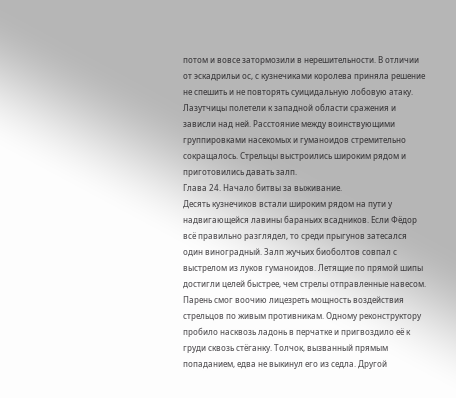потом и вовсе затормозили в нерешительности. В отличии от эскадрильи ос, с кузнечиками королева приняла решение не спешить и не повторять суицидальную лобовую атаку.
Лазутчицы полетели к западной области сражения и зависли над ней. Расстояние между воинствующими группировками насекомых и гуманоидов стремительно сокращалось. Стрельцы выстроились широким рядом и приготовились давать залп.
Глава 24. Начало битвы за выживание.
Десять кузнечиков встали широким рядом на пути у надвигающейся лавины бараньих всадников. Если Фёдор всё правильно разглядел, то среди прыгунов затесался один виноградный. Залп жучьих биоболтов совпал с выстрелом из луков гуманоидов. Летящие по прямой шипы достигли целей быстрее, чем стрелы отправленные навесом.
Парень смог воочию лицезреть мощность воздействия стрельцов по живым противникам. Одному реконструктору пробило насквозь ладонь в перчатке и пригвоздило её к груди сквозь стёганку. Толчок, вызванный прямым попаданием, едва не выкинул его из седла. Другой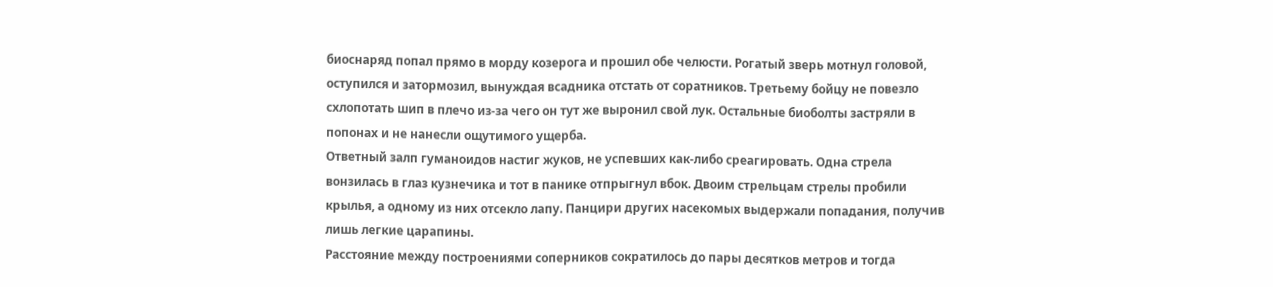биоснаряд попал прямо в морду козерога и прошил обе челюсти. Рогатый зверь мотнул головой, оступился и затормозил, вынуждая всадника отстать от соратников. Третьему бойцу не повезло схлопотать шип в плечо из-за чего он тут же выронил свой лук. Остальные биоболты застряли в попонах и не нанесли ощутимого ущерба.
Ответный залп гуманоидов настиг жуков, не успевших как-либо среагировать. Одна стрела вонзилась в глаз кузнечика и тот в панике отпрыгнул вбок. Двоим стрельцам стрелы пробили крылья, а одному из них отсекло лапу. Панцири других насекомых выдержали попадания, получив лишь легкие царапины.
Расстояние между построениями соперников сократилось до пары десятков метров и тогда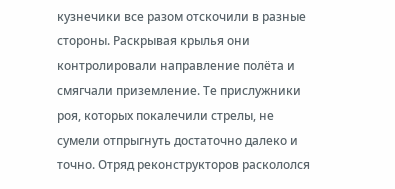кузнечики все разом отскочили в разные стороны. Раскрывая крылья они контролировали направление полёта и смягчали приземление. Те прислужники роя, которых покалечили стрелы, не сумели отпрыгнуть достаточно далеко и точно. Отряд реконструкторов раскололся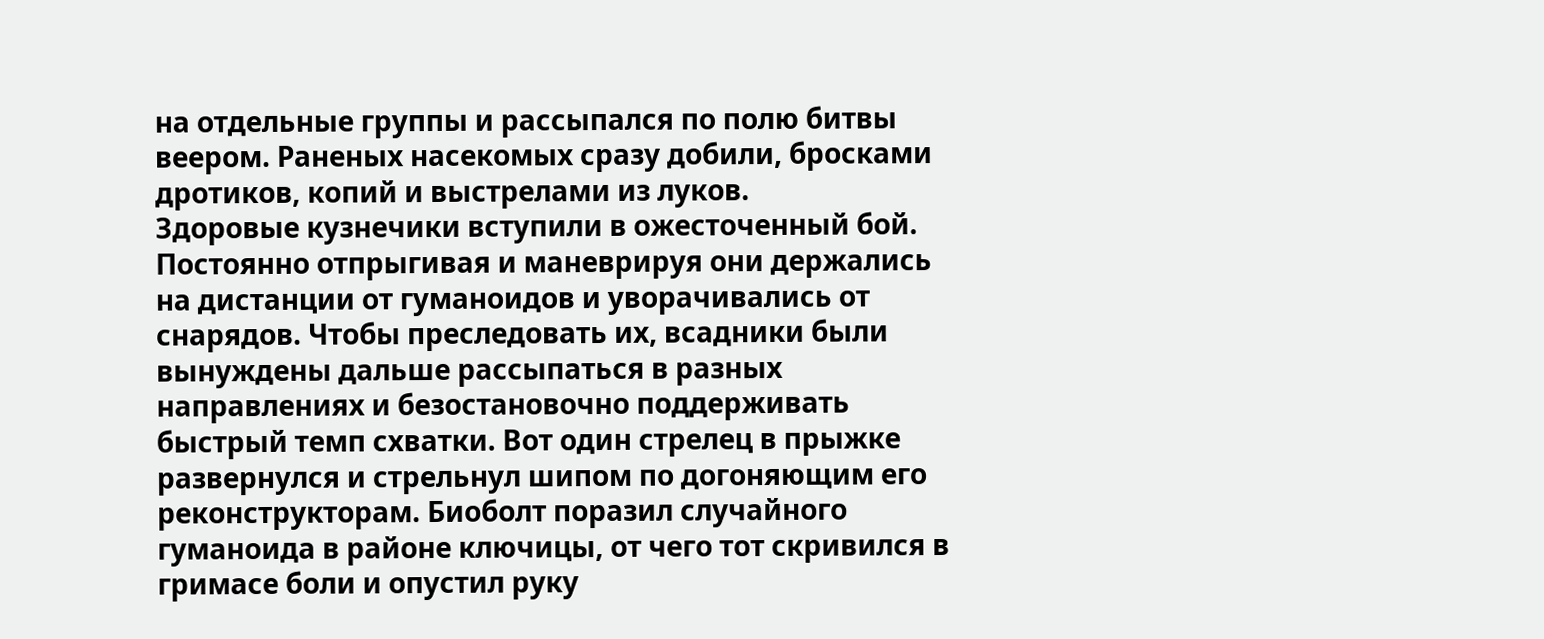на отдельные группы и рассыпался по полю битвы веером. Раненых насекомых сразу добили, бросками дротиков, копий и выстрелами из луков.
Здоровые кузнечики вступили в ожесточенный бой. Постоянно отпрыгивая и маневрируя они держались на дистанции от гуманоидов и уворачивались от снарядов. Чтобы преследовать их, всадники были вынуждены дальше рассыпаться в разных направлениях и безостановочно поддерживать быстрый темп схватки. Вот один стрелец в прыжке развернулся и стрельнул шипом по догоняющим его реконструкторам. Биоболт поразил случайного гуманоида в районе ключицы, от чего тот скривился в гримасе боли и опустил руку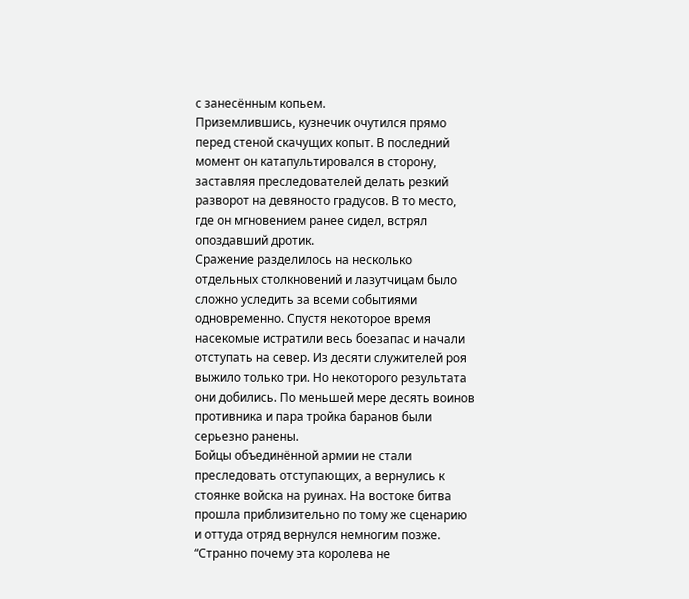с занесённым копьем.
Приземлившись, кузнечик очутился прямо перед стеной скачущих копыт. В последний момент он катапультировался в сторону, заставляя преследователей делать резкий разворот на девяносто градусов. В то место, где он мгновением ранее сидел, встрял опоздавший дротик.
Сражение разделилось на несколько отдельных столкновений и лазутчицам было сложно уследить за всеми событиями одновременно. Спустя некоторое время насекомые истратили весь боезапас и начали отступать на север. Из десяти служителей роя выжило только три. Но некоторого результата они добились. По меньшей мере десять воинов противника и пара тройка баранов были серьезно ранены.
Бойцы объединённой армии не стали преследовать отступающих, а вернулись к стоянке войска на руинах. На востоке битва прошла приблизительно по тому же сценарию и оттуда отряд вернулся немногим позже.
“Странно почему эта королева не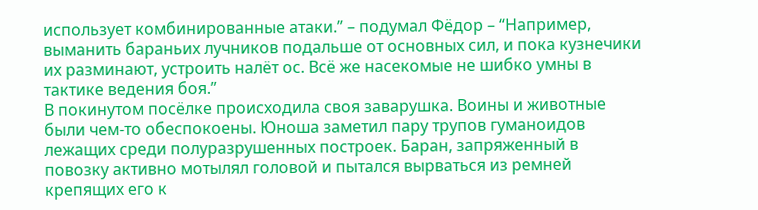использует комбинированные атаки.” – подумал Фёдор – “Например, выманить бараньих лучников подальше от основных сил, и пока кузнечики их разминают, устроить налёт ос. Всё же насекомые не шибко умны в тактике ведения боя.”
В покинутом посёлке происходила своя заварушка. Воины и животные были чем-то обеспокоены. Юноша заметил пару трупов гуманоидов лежащих среди полуразрушенных построек. Баран, запряженный в повозку активно мотылял головой и пытался вырваться из ремней крепящих его к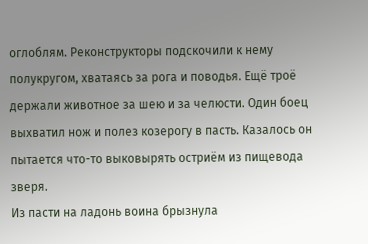оглоблям. Реконструкторы подскочили к нему полукругом, хватаясь за рога и поводья. Ещё троё держали животное за шею и за челюсти. Один боец выхватил нож и полез козерогу в пасть. Казалось он пытается что-то выковырять остриём из пищевода зверя.
Из пасти на ладонь воина брызнула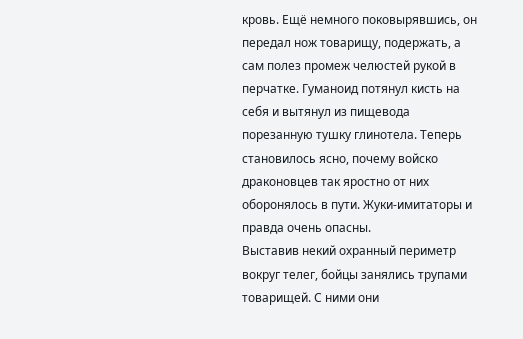кровь. Ещё немного поковырявшись, он передал нож товарищу, подержать, а сам полез промеж челюстей рукой в перчатке. Гуманоид потянул кисть на себя и вытянул из пищевода порезанную тушку глинотела. Теперь становилось ясно, почему войско драконовцев так яростно от них оборонялось в пути. Жуки-имитаторы и правда очень опасны.
Выставив некий охранный периметр вокруг телег, бойцы занялись трупами товарищей. С ними они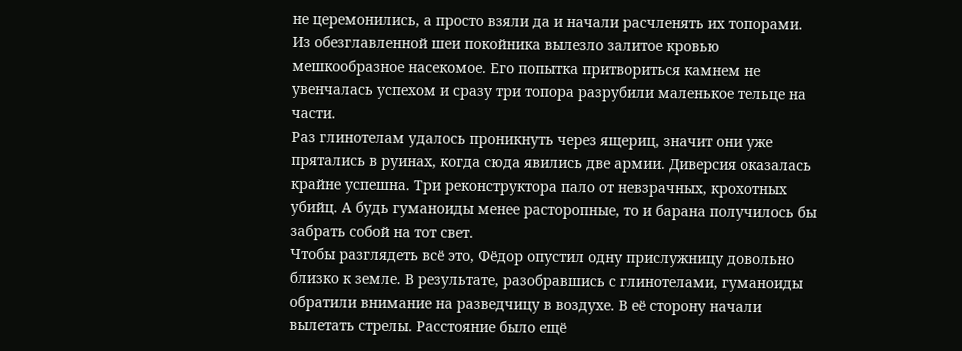не церемонились, а просто взяли да и начали расчленять их топорами. Из обезглавленной шеи покойника вылезло залитое кровью мешкообразное насекомое. Его попытка притвориться камнем не увенчалась успехом и сразу три топора разрубили маленькое тельце на части.
Раз глинотелам удалось проникнуть через ящериц, значит они уже прятались в руинах, когда сюда явились две армии. Диверсия оказалась крайне успешна. Три реконструктора пало от невзрачных, крохотных убийц. А будь гуманоиды менее расторопные, то и барана получилось бы забрать собой на тот свет.
Чтобы разглядеть всё это, Фёдор опустил одну прислужницу довольно близко к земле. В результате, разобравшись с глинотелами, гуманоиды обратили внимание на разведчицу в воздухе. В её сторону начали вылетать стрелы. Расстояние было ещё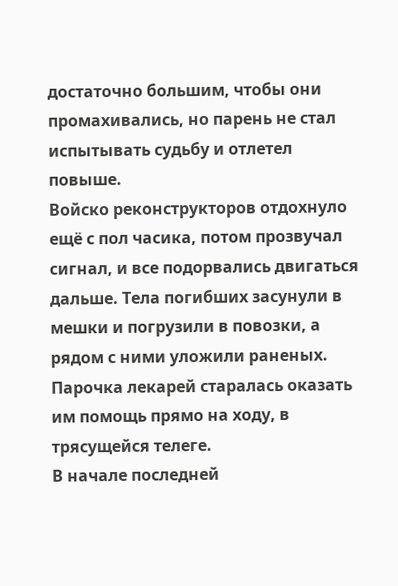достаточно большим, чтобы они промахивались, но парень не стал испытывать судьбу и отлетел повыше.
Войско реконструкторов отдохнуло ещё с пол часика, потом прозвучал сигнал, и все подорвались двигаться дальше. Тела погибших засунули в мешки и погрузили в повозки, а рядом с ними уложили раненых. Парочка лекарей старалась оказать им помощь прямо на ходу, в трясущейся телеге.
В начале последней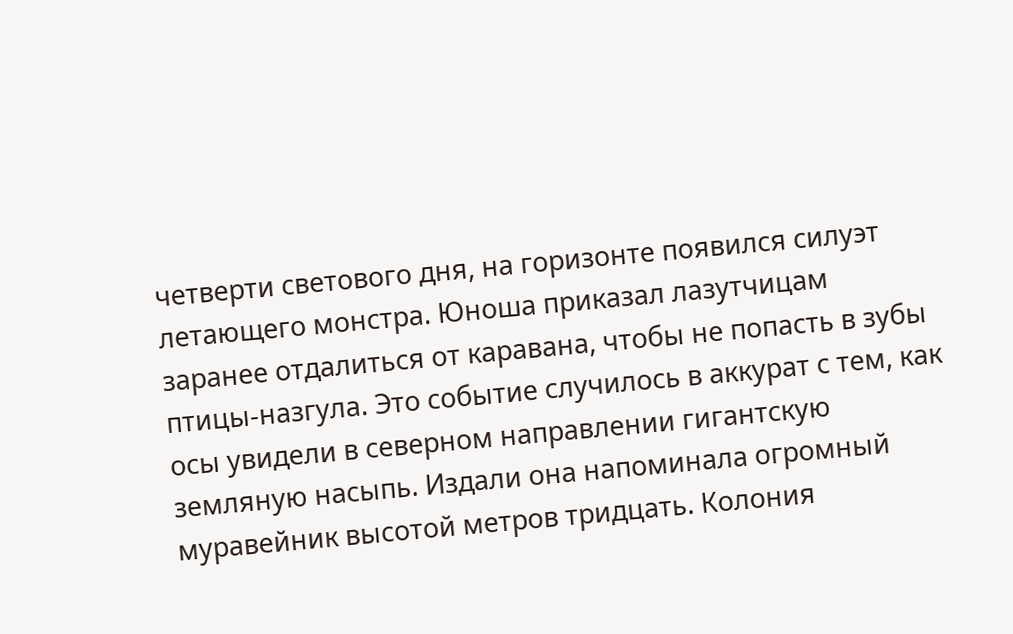четверти светового дня, на горизонте появился силуэт летающего монстра. Юноша приказал лазутчицам заранее отдалиться от каравана, чтобы не попасть в зубы птицы-назгула. Это событие случилось в аккурат с тем, как осы увидели в северном направлении гигантскую земляную насыпь. Издали она напоминала огромный муравейник высотой метров тридцать. Колония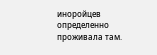иноройцев определенно проживала там.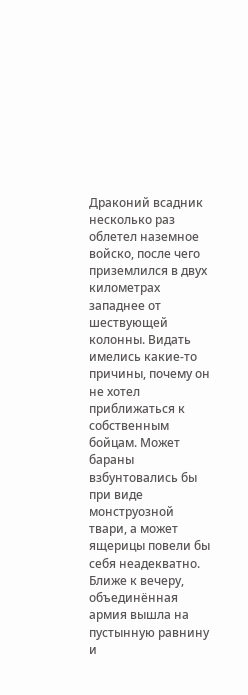Драконий всадник несколько раз облетел наземное войско, после чего приземлился в двух километрах западнее от шествующей колонны. Видать имелись какие-то причины, почему он не хотел приближаться к собственным бойцам. Может бараны взбунтовались бы при виде монструозной твари, а может ящерицы повели бы себя неадекватно.
Ближе к вечеру, объединённая армия вышла на пустынную равнину и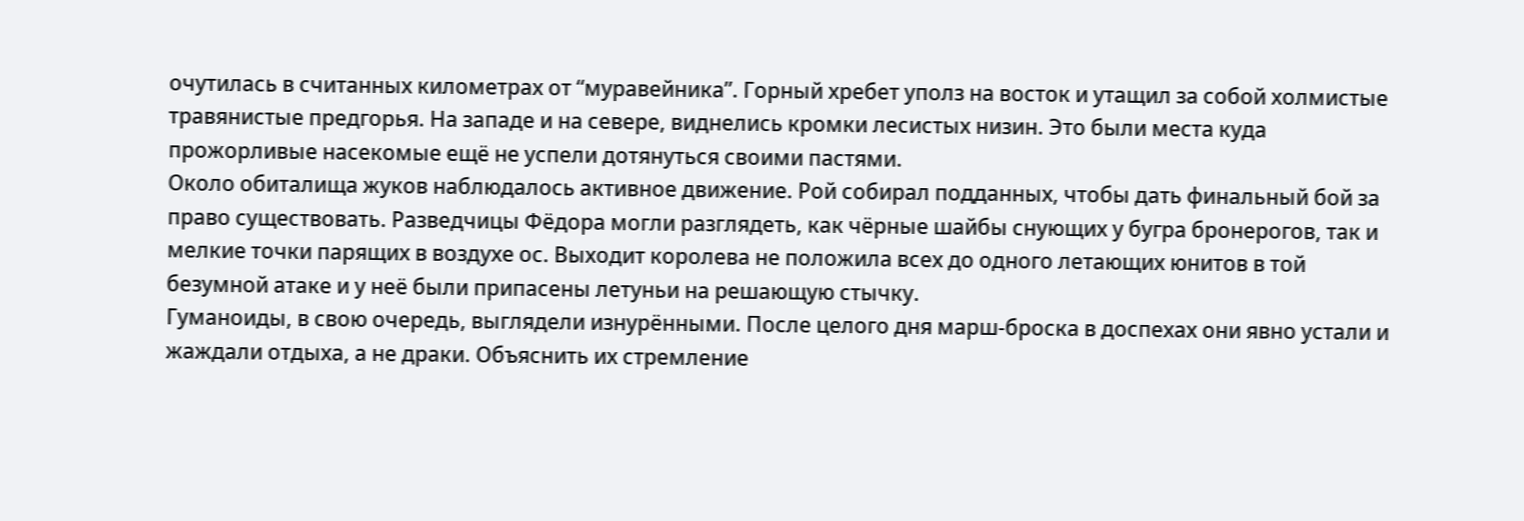очутилась в считанных километрах от “муравейника”. Горный хребет уполз на восток и утащил за собой холмистые травянистые предгорья. На западе и на севере, виднелись кромки лесистых низин. Это были места куда прожорливые насекомые ещё не успели дотянуться своими пастями.
Около обиталища жуков наблюдалось активное движение. Рой собирал подданных, чтобы дать финальный бой за право существовать. Разведчицы Фёдора могли разглядеть, как чёрные шайбы снующих у бугра бронерогов, так и мелкие точки парящих в воздухе ос. Выходит королева не положила всех до одного летающих юнитов в той безумной атаке и у неё были припасены летуньи на решающую стычку.
Гуманоиды, в свою очередь, выглядели изнурёнными. После целого дня марш-броска в доспехах они явно устали и жаждали отдыха, а не драки. Объяснить их стремление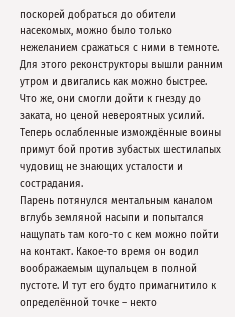поскорей добраться до обители насекомых, можно было только нежеланием сражаться с ними в темноте. Для этого реконструкторы вышли ранним утром и двигались как можно быстрее.
Что же, они смогли дойти к гнезду до заката, но ценой невероятных усилий. Теперь ослабленные измождённые воины примут бой против зубастых шестилапых чудовищ не знающих усталости и сострадания.
Парень потянулся ментальным каналом вглубь земляной насыпи и попытался нащупать там кого-то с кем можно пойти на контакт. Какое-то время он водил воображаемым щупальцем в полной пустоте. И тут его будто примагнитило к определённой точке – некто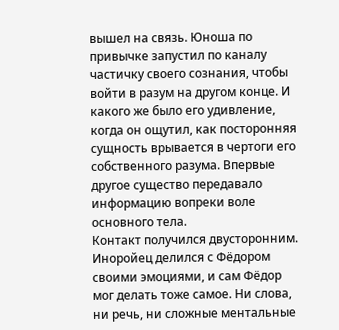вышел на связь. Юноша по привычке запустил по каналу частичку своего сознания, чтобы войти в разум на другом конце. И какого же было его удивление, когда он ощутил, как посторонняя сущность врывается в чертоги его собственного разума. Впервые другое существо передавало информацию вопреки воле основного тела.
Контакт получился двусторонним. Иноройец делился с Фёдором своими эмоциями, и сам Фёдор мог делать тоже самое. Ни слова, ни речь, ни сложные ментальные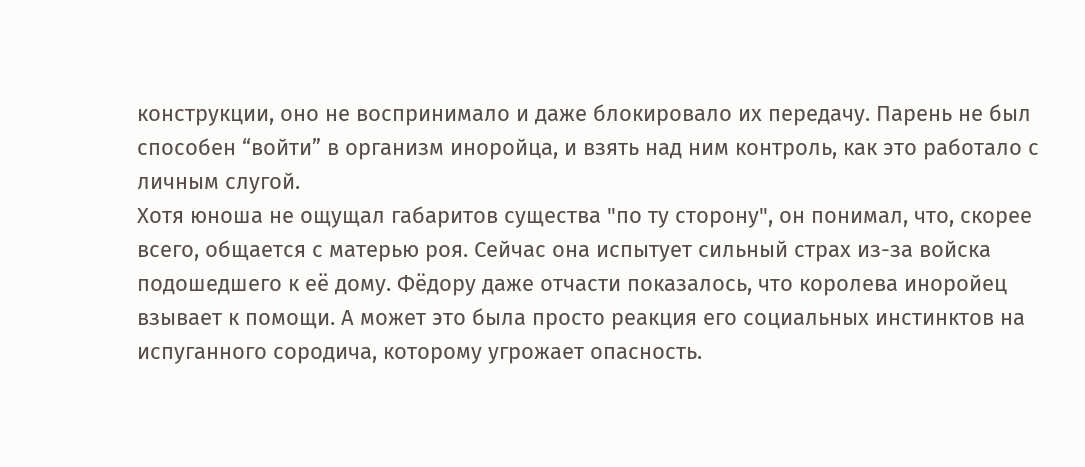конструкции, оно не воспринимало и даже блокировало их передачу. Парень не был способен “войти” в организм иноройца, и взять над ним контроль, как это работало с личным слугой.
Хотя юноша не ощущал габаритов существа "по ту сторону", он понимал, что, скорее всего, общается с матерью роя. Сейчас она испытует сильный страх из-за войска подошедшего к её дому. Фёдору даже отчасти показалось, что королева иноройец взывает к помощи. А может это была просто реакция его социальных инстинктов на испуганного сородича, которому угрожает опасность.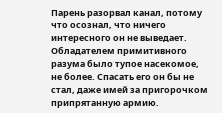Парень разорвал канал, потому что осознал, что ничего интересного он не выведает. Обладателем примитивного разума было тупое насекомое, не более. Спасать его он бы не стал, даже имей за пригорочком припрятанную армию.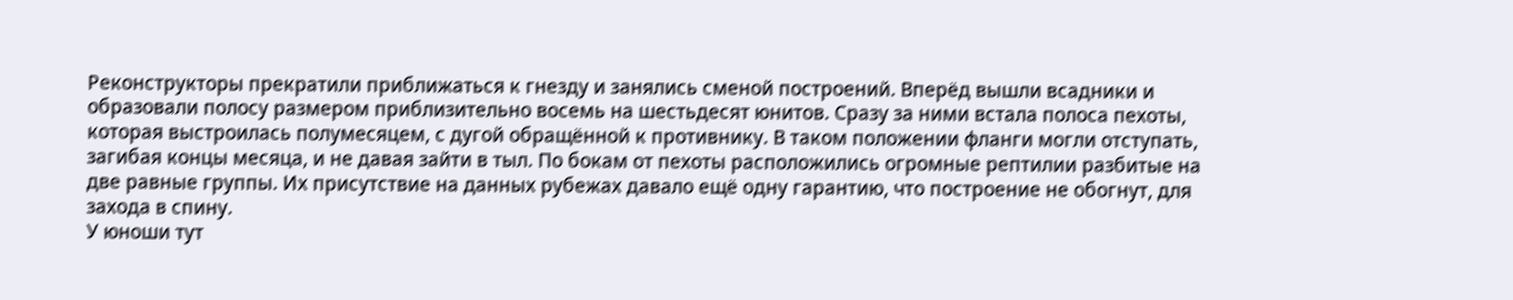Реконструкторы прекратили приближаться к гнезду и занялись сменой построений. Вперёд вышли всадники и образовали полосу размером приблизительно восемь на шестьдесят юнитов. Сразу за ними встала полоса пехоты, которая выстроилась полумесяцем, с дугой обращённой к противнику. В таком положении фланги могли отступать, загибая концы месяца, и не давая зайти в тыл. По бокам от пехоты расположились огромные рептилии разбитые на две равные группы. Их присутствие на данных рубежах давало ещё одну гарантию, что построение не обогнут, для захода в спину.
У юноши тут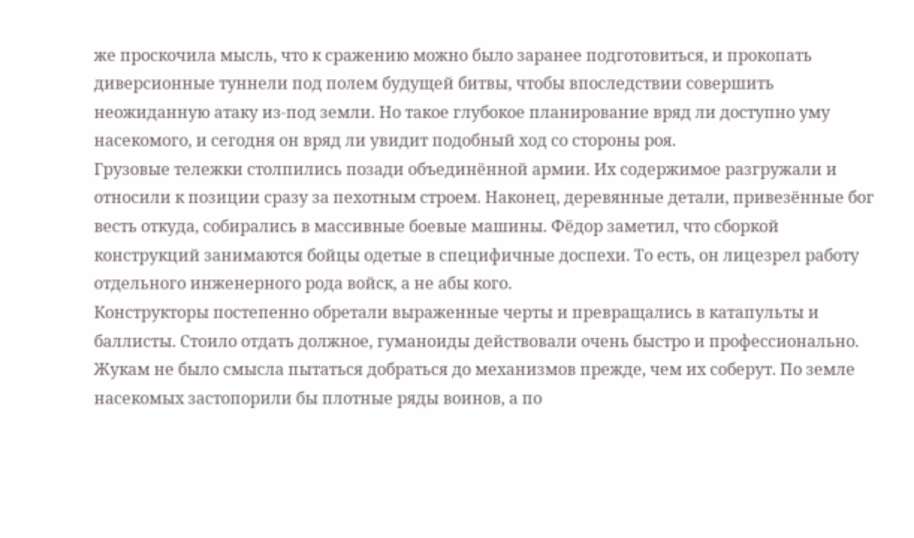же проскочила мысль, что к сражению можно было заранее подготовиться, и прокопать диверсионные туннели под полем будущей битвы, чтобы впоследствии совершить неожиданную атаку из-под земли. Но такое глубокое планирование вряд ли доступно уму насекомого, и сегодня он вряд ли увидит подобный ход со стороны роя.
Грузовые тележки столпились позади объединённой армии. Их содержимое разгружали и относили к позиции сразу за пехотным строем. Наконец, деревянные детали, привезённые бог весть откуда, собирались в массивные боевые машины. Фёдор заметил, что сборкой конструкций занимаются бойцы одетые в специфичные доспехи. То есть, он лицезрел работу отдельного инженерного рода войск, а не абы кого.
Конструкторы постепенно обретали выраженные черты и превращались в катапульты и баллисты. Стоило отдать должное, гуманоиды действовали очень быстро и профессионально. Жукам не было смысла пытаться добраться до механизмов прежде, чем их соберут. По земле насекомых застопорили бы плотные ряды воинов, а по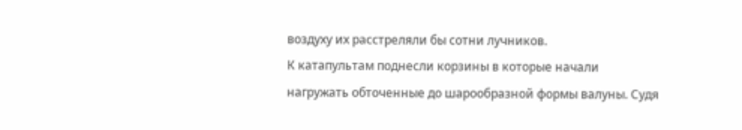воздуху их расстреляли бы сотни лучников.
К катапультам поднесли корзины в которые начали нагружать обточенные до шарообразной формы валуны. Судя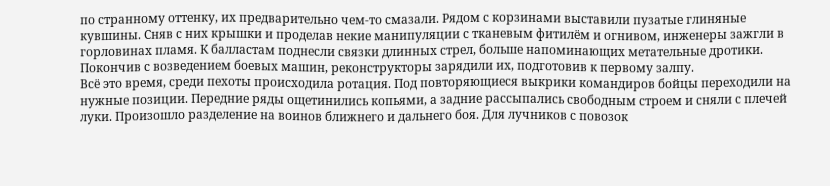по странному оттенку, их предварительно чем-то смазали. Рядом с корзинами выставили пузатые глиняные кувшины. Сняв с них крышки и проделав некие манипуляции с тканевым фитилём и огнивом, инженеры зажгли в горловинах пламя. К балластам поднесли связки длинных стрел, больше напоминающих метательные дротики. Покончив с возведением боевых машин, реконструкторы зарядили их, подготовив к первому залпу.
Всё это время, среди пехоты происходила ротация. Под повторяющиеся выкрики командиров бойцы переходили на нужные позиции. Передние ряды ощетинились копьями, а задние рассыпались свободным строем и сняли с плечей луки. Произошло разделение на воинов ближнего и дальнего боя. Для лучников с повозок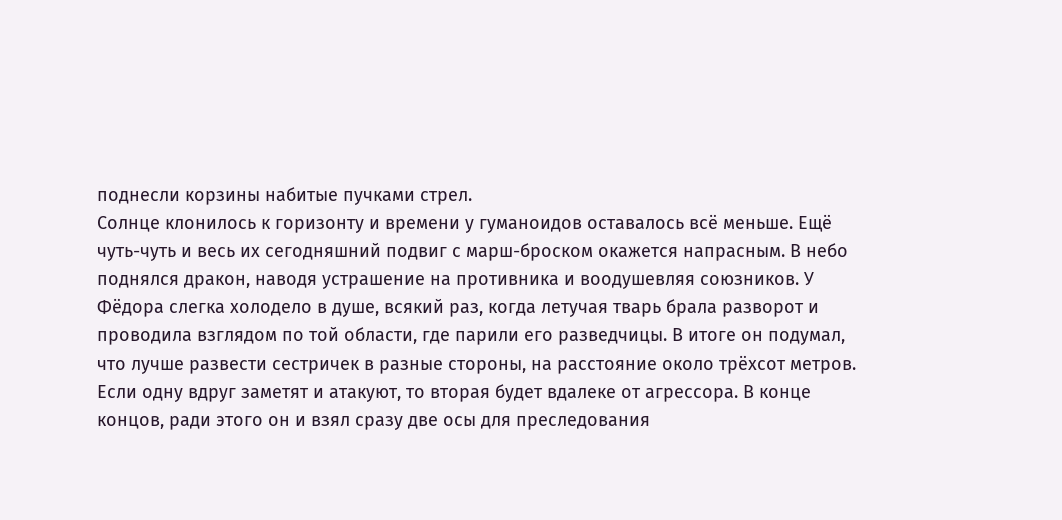поднесли корзины набитые пучками стрел.
Солнце клонилось к горизонту и времени у гуманоидов оставалось всё меньше. Ещё чуть-чуть и весь их сегодняшний подвиг с марш-броском окажется напрасным. В небо поднялся дракон, наводя устрашение на противника и воодушевляя союзников. У Фёдора слегка холодело в душе, всякий раз, когда летучая тварь брала разворот и проводила взглядом по той области, где парили его разведчицы. В итоге он подумал, что лучше развести сестричек в разные стороны, на расстояние около трёхсот метров. Если одну вдруг заметят и атакуют, то вторая будет вдалеке от агрессора. В конце концов, ради этого он и взял сразу две осы для преследования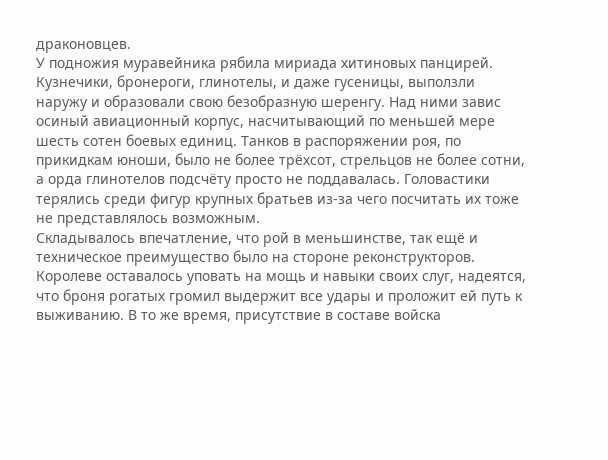драконовцев.
У подножия муравейника рябила мириада хитиновых панцирей. Кузнечики, бронероги, глинотелы, и даже гусеницы, выползли наружу и образовали свою безобразную шеренгу. Над ними завис осиный авиационный корпус, насчитывающий по меньшей мере шесть сотен боевых единиц. Танков в распоряжении роя, по прикидкам юноши, было не более трёхсот, стрельцов не более сотни, а орда глинотелов подсчёту просто не поддавалась. Головастики терялись среди фигур крупных братьев из-за чего посчитать их тоже не представлялось возможным.
Складывалось впечатление, что рой в меньшинстве, так ещё и техническое преимущество было на стороне реконструкторов. Королеве оставалось уповать на мощь и навыки своих слуг, надеятся, что броня рогатых громил выдержит все удары и проложит ей путь к выживанию. В то же время, присутствие в составе войска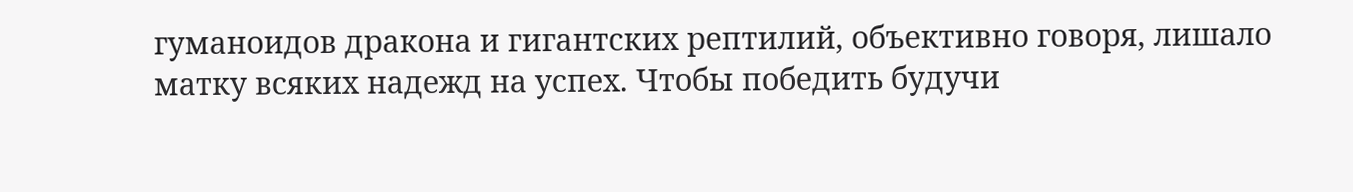гуманоидов дракона и гигантских рептилий, объективно говоря, лишало матку всяких надежд на успех. Чтобы победить будучи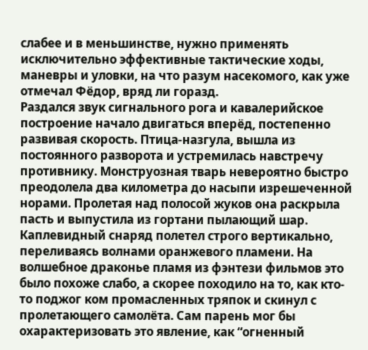слабее и в меньшинстве, нужно применять исключительно эффективные тактические ходы, маневры и уловки, на что разум насекомого, как уже отмечал Фёдор, вряд ли горазд.
Раздался звук сигнального рога и кавалерийское построение начало двигаться вперёд, постепенно развивая скорость. Птица-назгула, вышла из постоянного разворота и устремилась навстречу противнику. Монструозная тварь невероятно быстро преодолела два километра до насыпи изрешеченной норами. Пролетая над полосой жуков она раскрыла пасть и выпустила из гортани пылающий шар. Каплевидный снаряд полетел строго вертикально, переливаясь волнами оранжевого пламени. На волшебное драконье пламя из фэнтези фильмов это было похоже слабо, а скорее походило на то, как кто-то поджог ком промасленных тряпок и скинул с пролетающего самолёта. Сам парень мог бы охарактеризовать это явление, как “огненный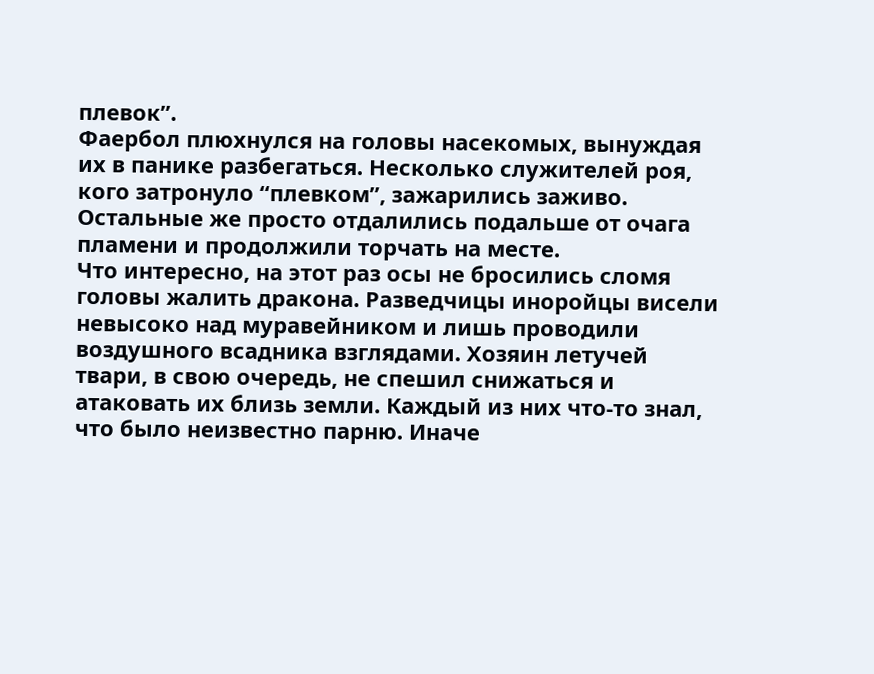плевок”.
Фаербол плюхнулся на головы насекомых, вынуждая их в панике разбегаться. Несколько служителей роя, кого затронуло “плевком”, зажарились заживо. Остальные же просто отдалились подальше от очага пламени и продолжили торчать на месте.
Что интересно, на этот раз осы не бросились сломя головы жалить дракона. Разведчицы иноройцы висели невысоко над муравейником и лишь проводили воздушного всадника взглядами. Хозяин летучей твари, в свою очередь, не спешил снижаться и атаковать их близь земли. Каждый из них что-то знал, что было неизвестно парню. Иначе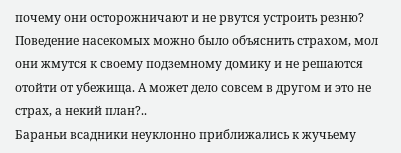почему они осторожничают и не рвутся устроить резню?
Поведение насекомых можно было объяснить страхом, мол они жмутся к своему подземному домику и не решаются отойти от убежища. А может дело совсем в другом и это не страх, а некий план?..
Бараньи всадники неуклонно приближались к жучьему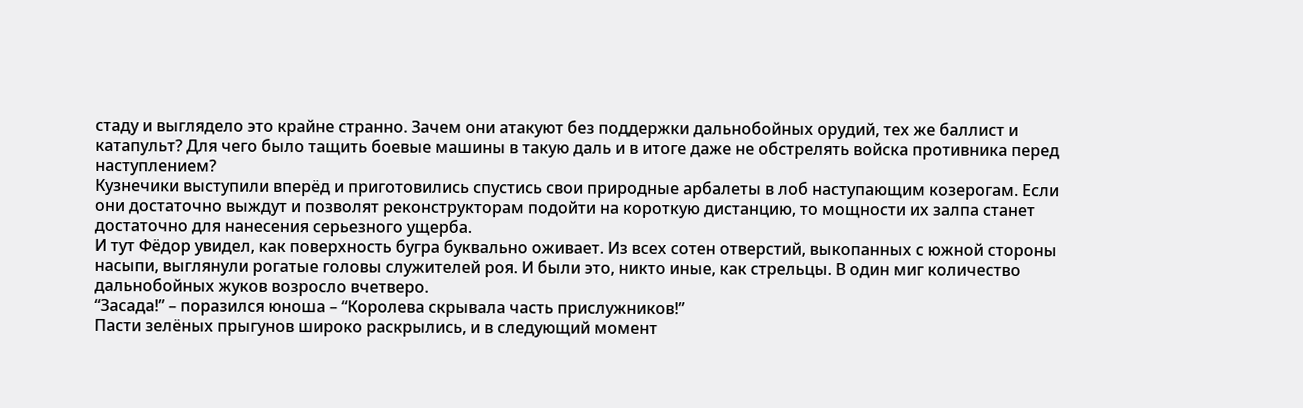стаду и выглядело это крайне странно. Зачем они атакуют без поддержки дальнобойных орудий, тех же баллист и катапульт? Для чего было тащить боевые машины в такую даль и в итоге даже не обстрелять войска противника перед наступлением?
Кузнечики выступили вперёд и приготовились спустись свои природные арбалеты в лоб наступающим козерогам. Если они достаточно выждут и позволят реконструкторам подойти на короткую дистанцию, то мощности их залпа станет достаточно для нанесения серьезного ущерба.
И тут Фёдор увидел, как поверхность бугра буквально оживает. Из всех сотен отверстий, выкопанных с южной стороны насыпи, выглянули рогатые головы служителей роя. И были это, никто иные, как стрельцы. В один миг количество дальнобойных жуков возросло вчетверо.
“Засада!” – поразился юноша – “Королева скрывала часть прислужников!”
Пасти зелёных прыгунов широко раскрылись, и в следующий момент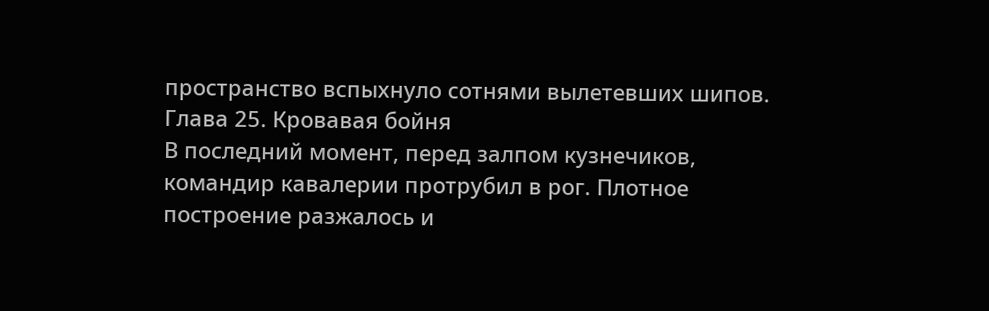пространство вспыхнуло сотнями вылетевших шипов.
Глава 25. Кровавая бойня
В последний момент, перед залпом кузнечиков, командир кавалерии протрубил в рог. Плотное построение разжалось и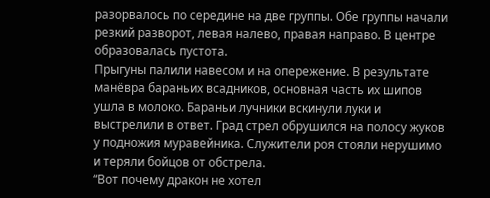разорвалось по середине на две группы. Обе группы начали резкий разворот, левая налево, правая направо. В центре образовалась пустота.
Прыгуны палили навесом и на опережение. В результате манёвра бараньих всадников, основная часть их шипов ушла в молоко. Бараньи лучники вскинули луки и выстрелили в ответ. Град стрел обрушился на полосу жуков у подножия муравейника. Служители роя стояли нерушимо и теряли бойцов от обстрела.
“Вот почему дракон не хотел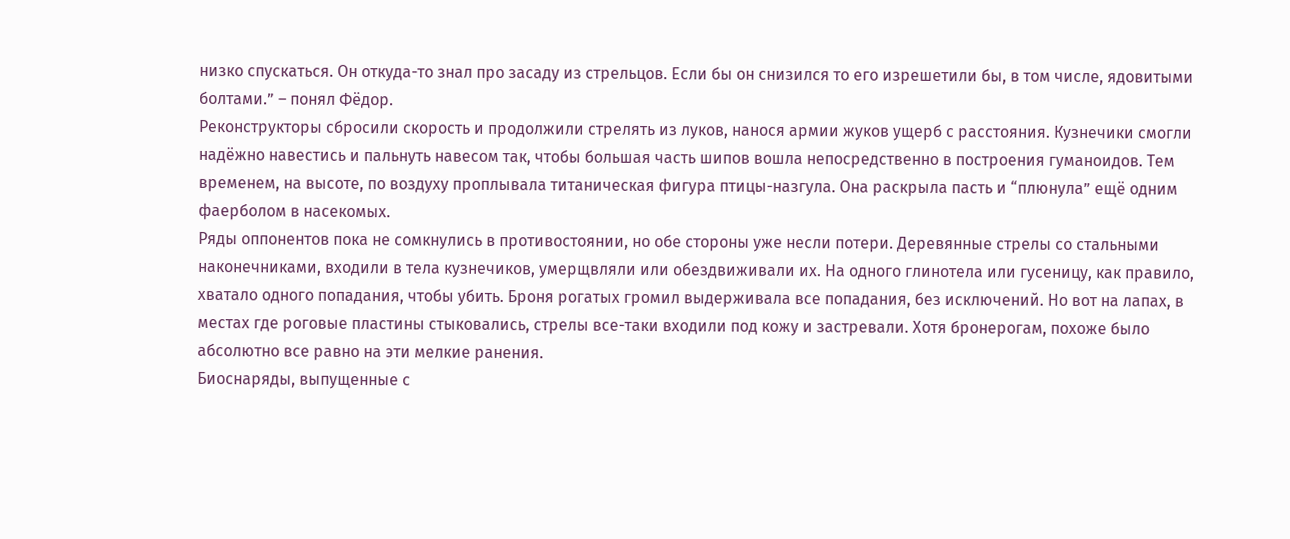низко спускаться. Он откуда-то знал про засаду из стрельцов. Если бы он снизился то его изрешетили бы, в том числе, ядовитыми болтами.” – понял Фёдор.
Реконструкторы сбросили скорость и продолжили стрелять из луков, нанося армии жуков ущерб с расстояния. Кузнечики смогли надёжно навестись и пальнуть навесом так, чтобы большая часть шипов вошла непосредственно в построения гуманоидов. Тем временем, на высоте, по воздуху проплывала титаническая фигура птицы-назгула. Она раскрыла пасть и “плюнула” ещё одним фаерболом в насекомых.
Ряды оппонентов пока не сомкнулись в противостоянии, но обе стороны уже несли потери. Деревянные стрелы со стальными наконечниками, входили в тела кузнечиков, умерщвляли или обездвиживали их. На одного глинотела или гусеницу, как правило, хватало одного попадания, чтобы убить. Броня рогатых громил выдерживала все попадания, без исключений. Но вот на лапах, в местах где роговые пластины стыковались, стрелы все-таки входили под кожу и застревали. Хотя бронерогам, похоже было абсолютно все равно на эти мелкие ранения.
Биоснаряды, выпущенные с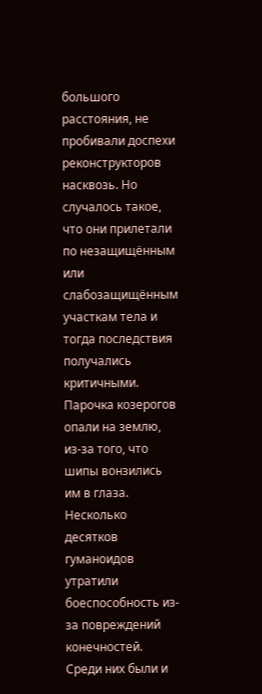большого расстояния, не пробивали доспехи реконструкторов насквозь. Но случалось такое, что они прилетали по незащищённым или слабозащищённым участкам тела и тогда последствия получались критичными. Парочка козерогов опали на землю, из-за того, что шипы вонзились им в глаза. Несколько десятков гуманоидов утратили боеспособность из-за повреждений конечностей. Среди них были и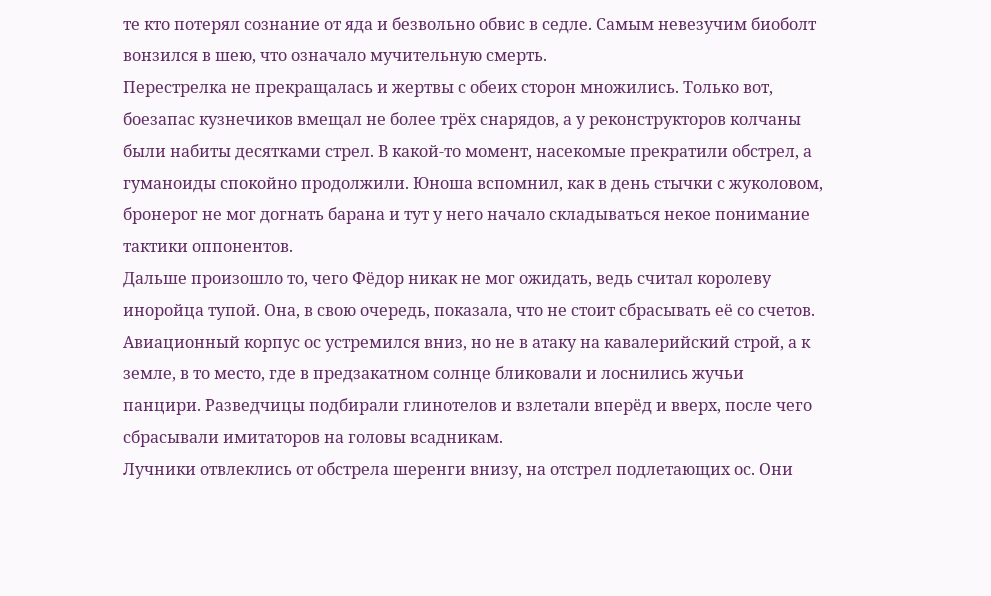те кто потерял сознание от яда и безвольно обвис в седле. Самым невезучим биоболт вонзился в шею, что означало мучительную смерть.
Перестрелка не прекращалась и жертвы с обеих сторон множились. Только вот, боезапас кузнечиков вмещал не более трёх снарядов, а у реконструкторов колчаны были набиты десятками стрел. В какой-то момент, насекомые прекратили обстрел, а гуманоиды спокойно продолжили. Юноша вспомнил, как в день стычки с жуколовом, бронерог не мог догнать барана и тут у него начало складываться некое понимание тактики оппонентов.
Дальше произошло то, чего Фёдор никак не мог ожидать, ведь считал королеву иноройца тупой. Она, в свою очередь, показала, что не стоит сбрасывать её со счетов. Авиационный корпус ос устремился вниз, но не в атаку на кавалерийский строй, а к земле, в то место, где в предзакатном солнце бликовали и лоснились жучьи панцири. Разведчицы подбирали глинотелов и взлетали вперёд и вверх, после чего сбрасывали имитаторов на головы всадникам.
Лучники отвлеклись от обстрела шеренги внизу, на отстрел подлетающих ос. Они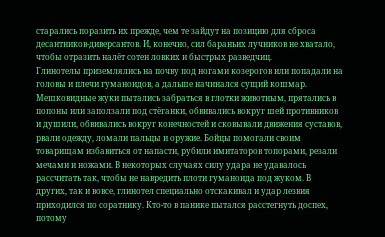старались поразить их прежде, чем те зайдут на позицию для сброса десантников-диверсантов. И, конечно, сил бараньих лучников не хватало, чтобы отразить налёт сотен ловких и быстрых разведчиц.
Глинотелы приземлялись на почву под ногами козерогов или попадали на головы и плечи гуманоидов, а дальше начинался сущий кошмар. Мешковидные жуки пытались забраться в глотки животным, прятались в попоны или заползали под стёганки, обвивались вокруг шей противников и душили, обвивались вокруг конечностей и сковывали движения суставов, рвали одежду, ломали пальцы и оружие. Бойцы помогали своим товарищам избавиться от напасти, рубили имитаторов топорами, резали мечами и ножами. В некоторых случаях силу удара не удавалось рассчитать так, чтобы не навредить плоти гуманоида под жуком. В других, так и вовсе, глинотел специально отскакивал и удар лезвия приходился по соратнику. Кто-то в панике пытался расстегнуть доспех, потому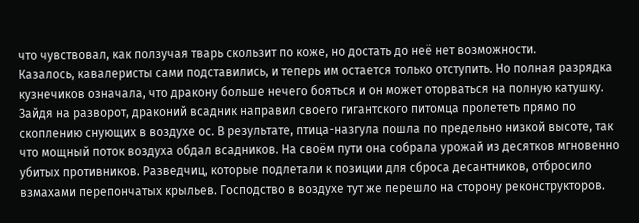что чувствовал, как ползучая тварь скользит по коже, но достать до неё нет возможности.
Казалось, кавалеристы сами подставились, и теперь им остается только отступить. Но полная разрядка кузнечиков означала, что дракону больше нечего бояться и он может оторваться на полную катушку. Зайдя на разворот, драконий всадник направил своего гигантского питомца пролететь прямо по скоплению снующих в воздухе ос. В результате, птица-назгула пошла по предельно низкой высоте, так что мощный поток воздуха обдал всадников. На своём пути она собрала урожай из десятков мгновенно убитых противников. Разведчиц, которые подлетали к позиции для сброса десантников, отбросило взмахами перепончатых крыльев. Господство в воздухе тут же перешло на сторону реконструкторов.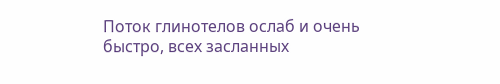Поток глинотелов ослаб и очень быстро, всех засланных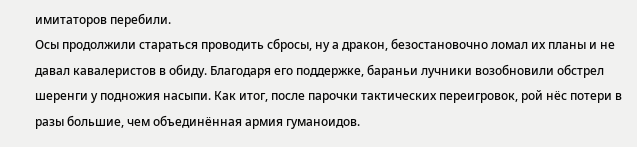имитаторов перебили.
Осы продолжили стараться проводить сбросы, ну а дракон, безостановочно ломал их планы и не давал кавалеристов в обиду. Благодаря его поддержке, бараньи лучники возобновили обстрел шеренги у подножия насыпи. Как итог, после парочки тактических переигровок, рой нёс потери в разы большие, чем объединённая армия гуманоидов.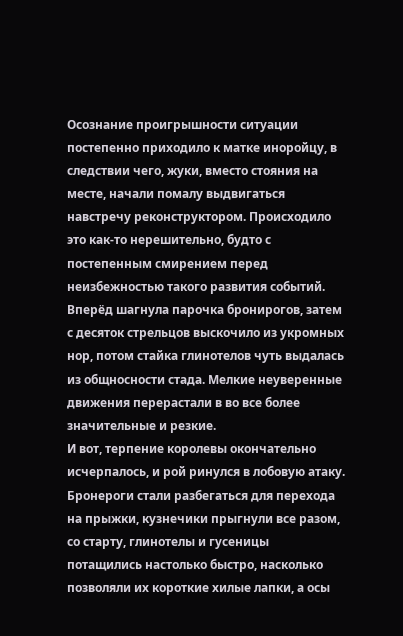Осознание проигрышности ситуации постепенно приходило к матке иноройцу, в следствии чего, жуки, вместо стояния на месте, начали помалу выдвигаться навстречу реконструктором. Происходило это как-то нерешительно, будто с постепенным смирением перед неизбежностью такого развития событий. Вперёд шагнула парочка бронирогов, затем с десяток стрельцов выскочило из укромных нор, потом стайка глинотелов чуть выдалась из общносности стада. Мелкие неуверенные движения перерастали в во все более значительные и резкие.
И вот, терпение королевы окончательно исчерпалось, и рой ринулся в лобовую атаку. Бронероги стали разбегаться для перехода на прыжки, кузнечики прыгнули все разом, со старту, глинотелы и гусеницы потащились настолько быстро, насколько позволяли их короткие хилые лапки, а осы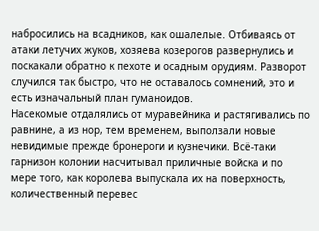набросились на всадников, как ошалелые. Отбиваясь от атаки летучих жуков, хозяева козерогов развернулись и поскакали обратно к пехоте и осадным орудиям. Разворот случился так быстро, что не оставалось сомнений, это и есть изначальный план гуманоидов.
Насекомые отдалялись от муравейника и растягивались по равнине, а из нор, тем временем, выползали новые невидимые прежде бронероги и кузнечики. Всё-таки гарнизон колонии насчитывал приличные войска и по мере того, как королева выпускала их на поверхность, количественный перевес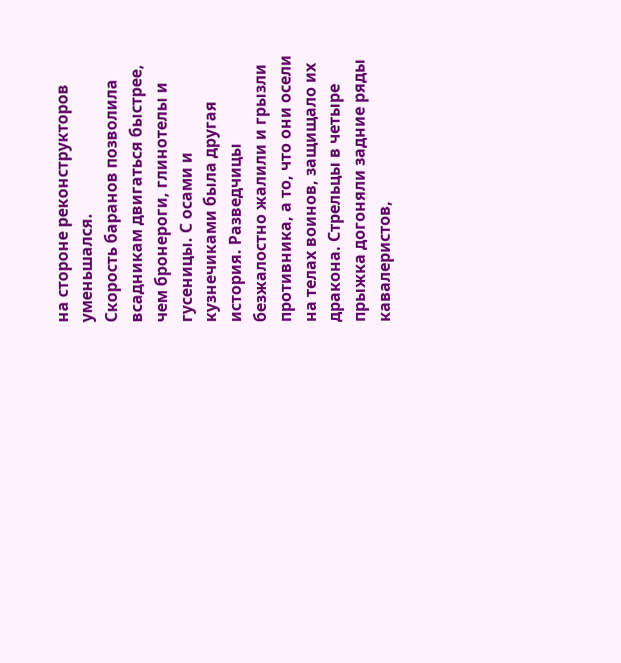на стороне реконструкторов уменьшался.
Скорость баранов позволила всадникам двигаться быстрее, чем бронероги, глинотелы и гусеницы. С осами и кузнечиками была другая история. Разведчицы безжалостно жалили и грызли противника, а то, что они осели на телах воинов, защищало их дракона. Стрельцы в четыре прыжка догоняли задние ряды кавалеристов,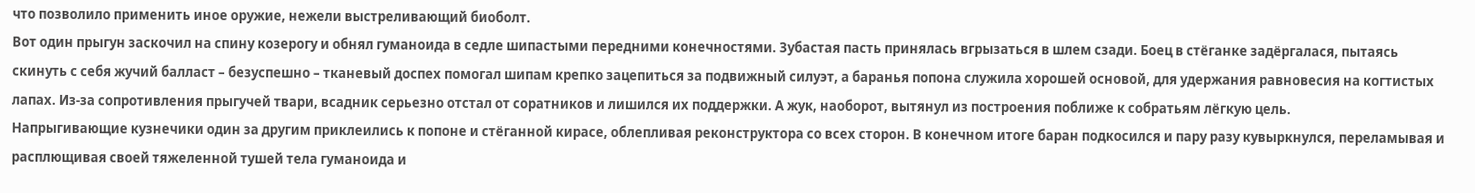что позволило применить иное оружие, нежели выстреливающий биоболт.
Вот один прыгун заскочил на спину козерогу и обнял гуманоида в седле шипастыми передними конечностями. Зубастая пасть принялась вгрызаться в шлем сзади. Боец в стёганке задёргалася, пытаясь скинуть с себя жучий балласт – безуспешно – тканевый доспех помогал шипам крепко зацепиться за подвижный силуэт, а баранья попона служила хорошей основой, для удержания равновесия на когтистых лапах. Из-за сопротивления прыгучей твари, всадник серьезно отстал от соратников и лишился их поддержки. А жук, наоборот, вытянул из построения поближе к собратьям лёгкую цель.
Напрыгивающие кузнечики один за другим приклеились к попоне и стёганной кирасе, облепливая реконструктора со всех сторон. В конечном итоге баран подкосился и пару разу кувыркнулся, переламывая и расплющивая своей тяжеленной тушей тела гуманоида и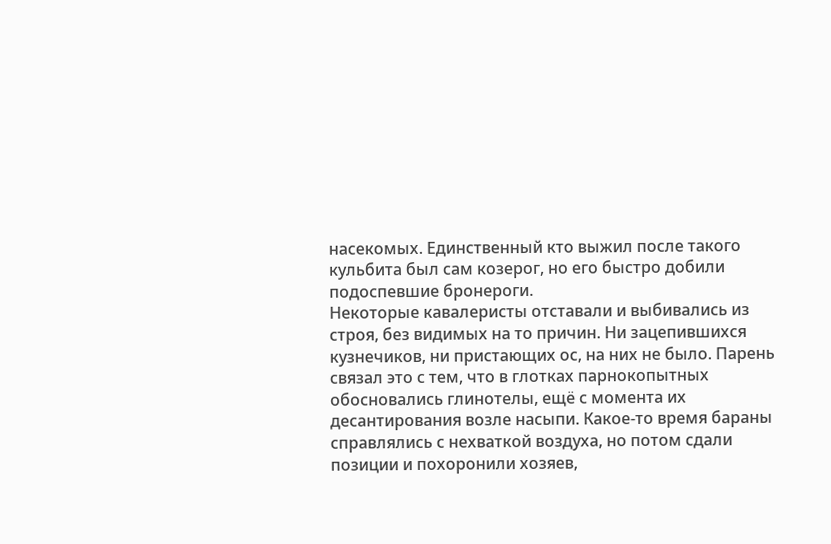насекомых. Единственный кто выжил после такого кульбита был сам козерог, но его быстро добили подоспевшие бронероги.
Некоторые кавалеристы отставали и выбивались из строя, без видимых на то причин. Ни зацепившихся кузнечиков, ни пристающих ос, на них не было. Парень связал это с тем, что в глотках парнокопытных обосновались глинотелы, ещё с момента их десантирования возле насыпи. Какое-то время бараны справлялись с нехваткой воздуха, но потом сдали позиции и похоронили хозяев,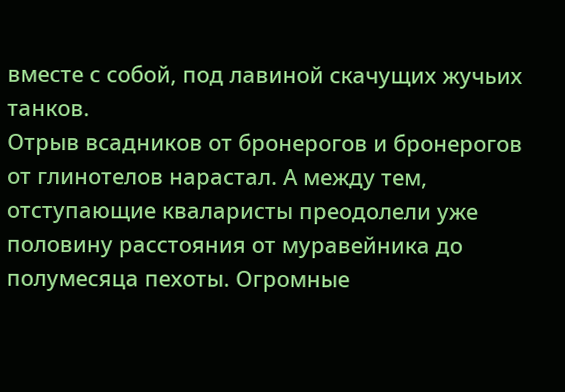вместе с собой, под лавиной скачущих жучьих танков.
Отрыв всадников от бронерогов и бронерогов от глинотелов нарастал. А между тем, отступающие кваларисты преодолели уже половину расстояния от муравейника до полумесяца пехоты. Огромные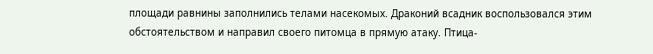площади равнины заполнились телами насекомых. Драконий всадник воспользовался этим обстоятельством и направил своего питомца в прямую атаку. Птица-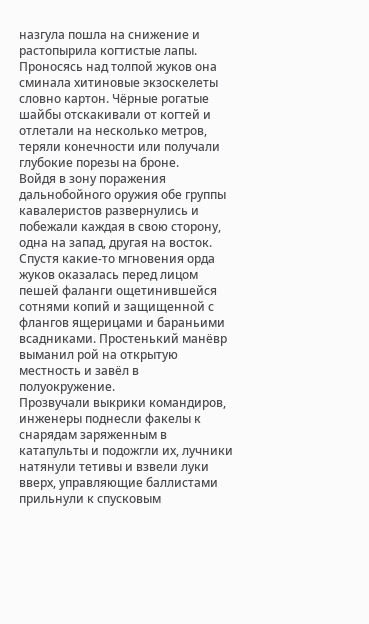назгула пошла на снижение и растопырила когтистые лапы. Проносясь над толпой жуков она сминала хитиновые экзоскелеты словно картон. Чёрные рогатые шайбы отскакивали от когтей и отлетали на несколько метров, теряли конечности или получали глубокие порезы на броне.
Войдя в зону поражения дальнобойного оружия обе группы кавалеристов развернулись и побежали каждая в свою сторону, одна на запад, другая на восток. Спустя какие-то мгновения орда жуков оказалась перед лицом пешей фаланги ощетинившейся сотнями копий и защищенной с флангов ящерицами и бараньими всадниками. Простенький манёвр выманил рой на открытую местность и завёл в полуокружение.
Прозвучали выкрики командиров, инженеры поднесли факелы к снарядам заряженным в катапульты и подожгли их, лучники натянули тетивы и взвели луки вверх, управляющие баллистами прильнули к спусковым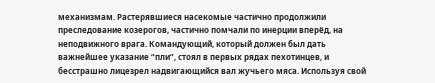механизмам. Растерявшиеся насекомые частично продолжили преследование козерогов, частично помчали по инерции вперёд, на неподвижного врага. Командующий, который должен был дать важнейшее указание “пли”, стоял в первых рядах пехотинцев, и бесстрашно лицезрел надвигающийся вал жучьего мяса. Используя свой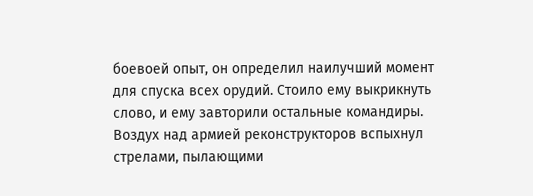боевоей опыт, он определил наилучший момент для спуска всех орудий. Стоило ему выкрикнуть слово, и ему завторили остальные командиры. Воздух над армией реконструкторов вспыхнул стрелами, пылающими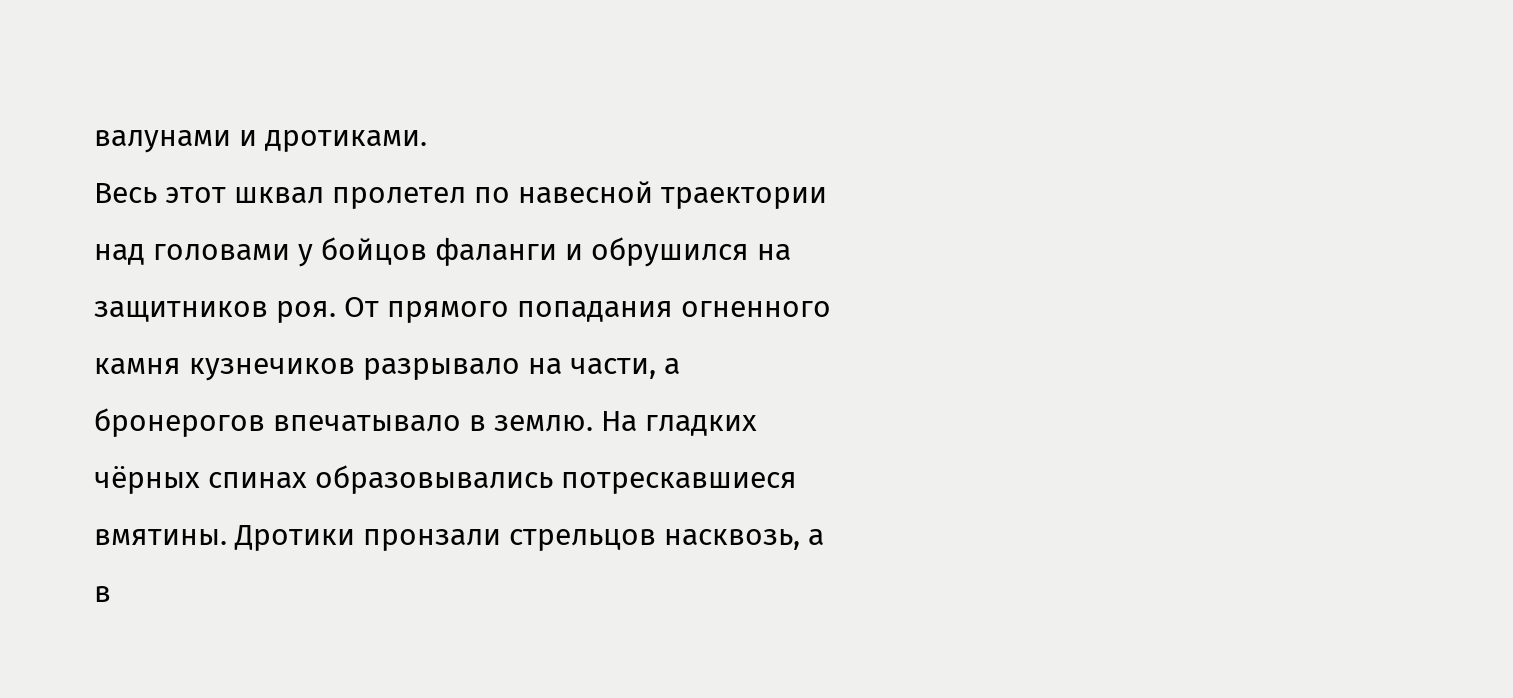валунами и дротиками.
Весь этот шквал пролетел по навесной траектории над головами у бойцов фаланги и обрушился на защитников роя. От прямого попадания огненного камня кузнечиков разрывало на части, а бронерогов впечатывало в землю. На гладких чёрных спинах образовывались потрескавшиеся вмятины. Дротики пронзали стрельцов насквозь, а в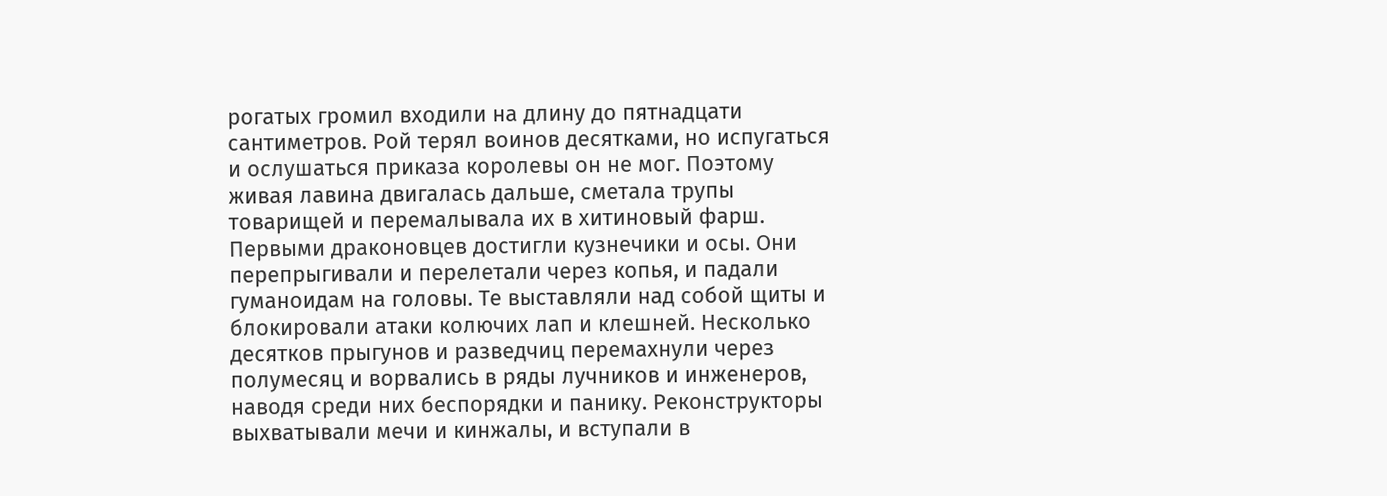рогатых громил входили на длину до пятнадцати сантиметров. Рой терял воинов десятками, но испугаться и ослушаться приказа королевы он не мог. Поэтому живая лавина двигалась дальше, сметала трупы товарищей и перемалывала их в хитиновый фарш.
Первыми драконовцев достигли кузнечики и осы. Они перепрыгивали и перелетали через копья, и падали гуманоидам на головы. Те выставляли над собой щиты и блокировали атаки колючих лап и клешней. Несколько десятков прыгунов и разведчиц перемахнули через полумесяц и ворвались в ряды лучников и инженеров, наводя среди них беспорядки и панику. Реконструкторы выхватывали мечи и кинжалы, и вступали в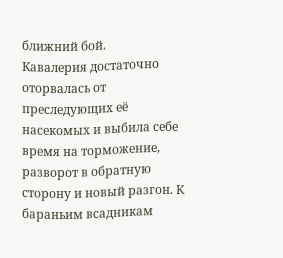ближний бой.
Кавалерия достаточно оторвалась от преследующих её насекомых и выбила себе время на торможение, разворот в обратную сторону и новый разгон. К бараньим всадникам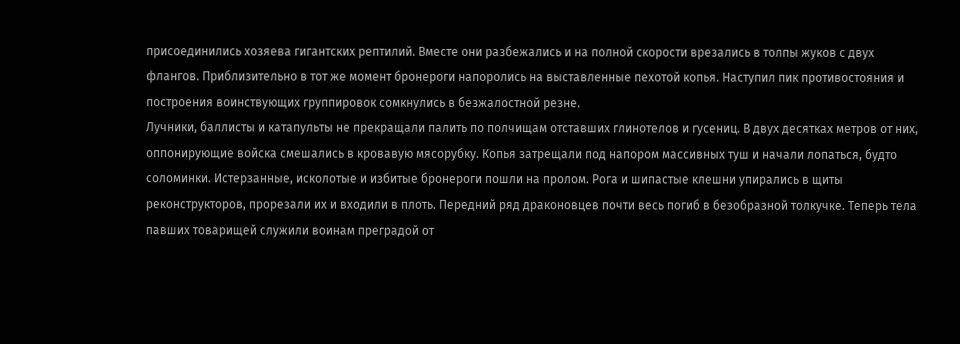присоединились хозяева гигантских рептилий. Вместе они разбежались и на полной скорости врезались в толпы жуков с двух флангов. Приблизительно в тот же момент бронероги напоролись на выставленные пехотой копья. Наступил пик противостояния и построения воинствующих группировок сомкнулись в безжалостной резне.
Лучники, баллисты и катапульты не прекращали палить по полчищам отставших глинотелов и гусениц. В двух десятках метров от них, оппонирующие войска смешались в кровавую мясорубку. Копья затрещали под напором массивных туш и начали лопаться, будто соломинки. Истерзанные, исколотые и избитые бронероги пошли на пролом. Рога и шипастые клешни упирались в щиты реконструкторов, прорезали их и входили в плоть. Передний ряд драконовцев почти весь погиб в безобразной толкучке. Теперь тела павших товарищей служили воинам преградой от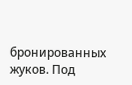бронированных жуков. Под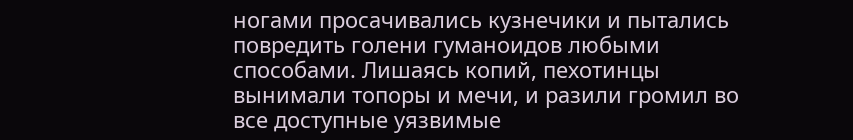ногами просачивались кузнечики и пытались повредить голени гуманоидов любыми способами. Лишаясь копий, пехотинцы вынимали топоры и мечи, и разили громил во все доступные уязвимые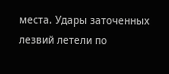места. Удары заточенных лезвий летели по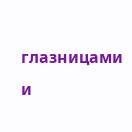глазницами и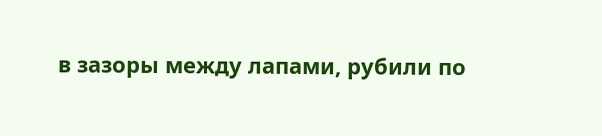в зазоры между лапами, рубили по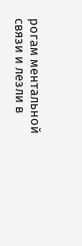рогам ментальной связи и лезли в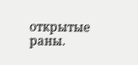открытые раны.